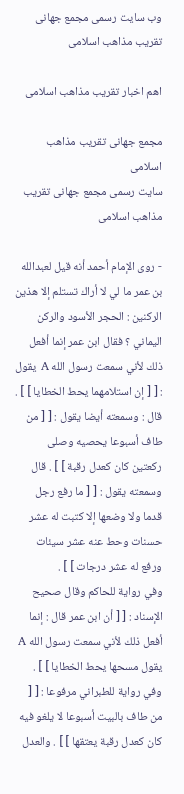وب سایت رسمی مجمع جهانى تقريب مذاهب اسلامى

اهم اخبار تقریب مذاهب اسلامی

مجمع جهانى تقريب مذاهب اسلامى
سایت رسمی مجمع جهانى تقريب مذاهب اسلامى

- روى الإمام أحمد أنه قيل لعبدالله بن عمر ما لي لا أراك تستلم إلا هذين الركنين : الحجر الأسود والركن اليماني ؟ فقال ابن عمر إنما أفعل ذلك لأني سمعت رسول الله A يقول : [ [ إن استلامهما يحط الخطايا ] ] . قال : وسمعته أيضا يقول : [ [ من طاف أسبوعا يحصيه وصلى ركعتين كان كعدل رقبة ] ] . قال وسمعته يقول : [ [ ما رفع رجل قدما ولا وضعها إلا كتبت له عشر حسنات وحط عنه عشر سيئات ورفع له عشر درجات ] ] .
وفي رواية للحاكم وقال صحيح الإسناد : [ [ أن ابن عمر قال : إنما أفعل ذلك لأني سمعت رسول الله A يقول مسحها يحط الخطايا ] ] .
وفي رواية للطبراني مرفوعا : [ [ من طاف بالبيت أسبوعا لا يلغو فيه كان كعدل رقبة يعتقها ] ] . والعدل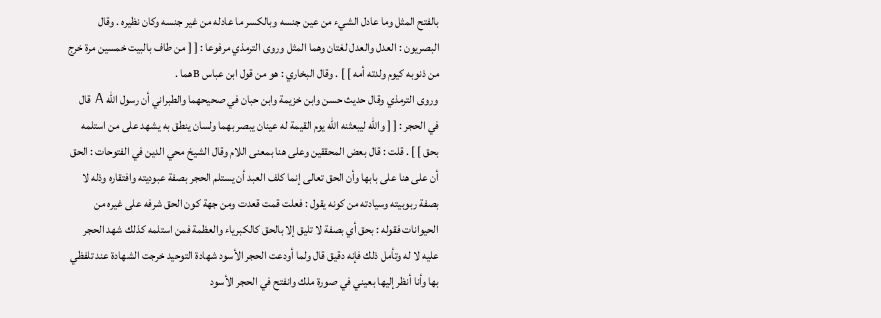بالفتح المثل وما عادل الشيء من عين جنسه وبالكسر ما عادله من غير جنسه وكان نظيره . وقال البصريون : العدل والعدل لغتان وهما المثل وروى الترمذي مرفوعا : [ [ من طاف بالبيت خمسين مرة خرج من ذنوبه كيوم ولدته أمه ] ] . وقال البخاري : هو من قول ابن عباس Bهما .
وروى الترمذي وقال حديث حسن وابن خزيمة وابن حبان في صحيحهما والطبراني أن رسول الله A قال في الحجر : [ [ والله ليبعثنه الله يوم القيمة له عينان يبصر بهما ولسان ينطق به يشهد على من استلمه بحق ] ] . قلت : قال بعض المحققين وعلى هنا بمعنى اللام وقال الشيخ محي الدين في الفتوحات : الحق أن على هنا على بابها وأن الحق تعالى إنما كلف العبد أن يستلم الحجر بصفة عبوديته وافتقاره وذله لا بصفة ربوبيته وسيادته من كونه يقول : فعلت قمت قعدت ومن جهة كون الحق شرفه على غيره من الحيوانات فقوله : بحق أي بصفة لا تليق إلا بالحق كالكبرياء والعظمة فمن استلمه كذلك شهد الحجر عليه لا له وتأمل ذلك فإنه دقيق قال ولما أودعت الحجر الأسود شهادة التوحيد خرجت الشهادة عند تلفظي بها وأنا أنظر إليها بعيني في صورة ملك وانفتح في الحجر الأسود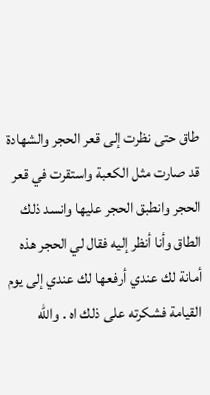طاق حتى نظرت إلى قعر الحجر والشهادة قد صارت مثل الكعبة واستقرت في قعر الحجر وانطبق الحجر عليها وانسد ذلك الطاق وأنا أنظر إليه فقال لي الحجر هذه أمانة لك عندي أرفعها لك عندي إلى يوم القيامة فشكرته على ذلك اه . والله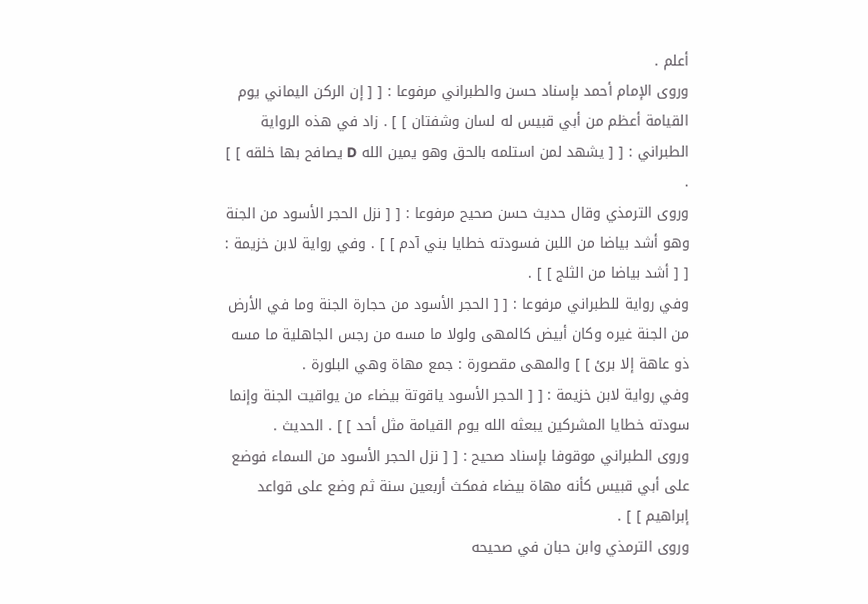أعلم .
وروى الإمام أحمد بإسناد حسن والطبراني مرفوعا : [ [ إن الركن اليماني يوم القيامة أعظم من أبي قبيس له لسان وشفتان ] ] . زاد في هذه الرواية الطبراني : [ [ يشهد لمن استلمه بالحق وهو يمين الله D يصافح بها خلقه ] ] .
وروى الترمذي وقال حديث حسن صحيح مرفوعا : [ [ نزل الحجر الأسود من الجنة وهو أشد بياضا من اللبن فسودته خطايا بني آدم ] ] . وفي رواية لابن خزيمة : [ [ أشد بياضا من الثلج ] ] .
وفي رواية للطبراني مرفوعا : [ [ الحجر الأسود من حجارة الجنة وما في الأرض من الجنة غيره وكان أبيض كالمهى ولولا ما مسه من رجس الجاهلية ما مسه ذو عاهة إلا برئ ] ] والمهى مقصورة : جمع مهاة وهي البلورة .
وفي رواية لابن خزيمة : [ [ الحجر الأسود ياقوتة بيضاء من يواقيت الجنة وإنما سودته خطايا المشركين يبعثه الله يوم القيامة مثل أحد ] ] . الحديث .
وروى الطبراني موقوفا بإسناد صحيح : [ [ نزل الحجر الأسود من السماء فوضع على أبي قبيس كأنه مهاة بيضاء فمكث أربعين سنة ثم وضع على قواعد إبراهيم ] ] .
وروى الترمذي وابن حبان في صحيحه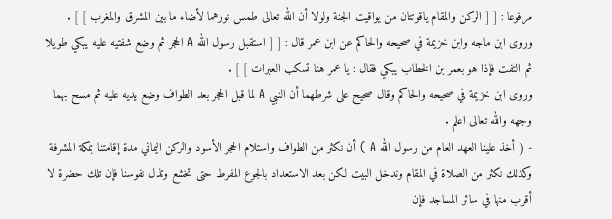مرفوعا : [ [ الركن والمقام ياقوتتان من يواقيت الجنة ولولا أن الله تعالى طمس نورهما لأضاء ما بين المشرق والمغرب ] ] .
وروى ابن ماجه وابن خزيمة في صحيحه والحاكم عن ابن عمر قال : [ [ استقبل رسول الله A الحجر ثم وضع شفتيه عليه يبكي طويلا ثم التفت فإذا هو بعمر بن الخطاب يبكي فقال : يا عمر هنا تسكب العبرات ] ] .
وروى ابن خزيمة في صحيحه والحاكم وقال صحيح على شرطهما أن النبي A لما قبل الحجر بعد الطواف وضع يديه عليه ثم مسح بهما وجهه والله تعالى اعلم .
- ( أخذ علينا العهد العام من رسول الله A ) أن نكثر من الطواف واستلام الحجر الأسود والركن اليماني مدة إقامتنا بمكة المشرفة وكذلك نكثر من الصلاة في المقام وندخل البيت لكن بعد الاستعداد بالجوع المفرط حتى تخشع وتذل نفوسنا فإن تلك حضرة لا أقرب منها في سائر المساجد فإن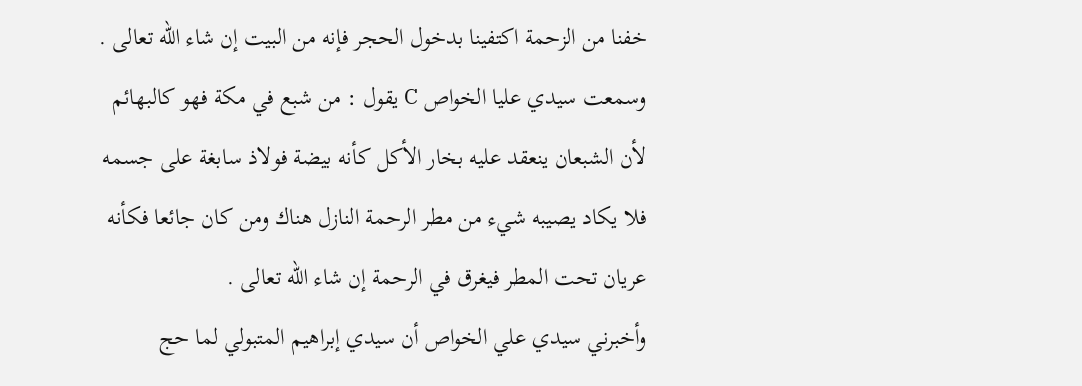خفنا من الزحمة اكتفينا بدخول الحجر فإنه من البيت إن شاء الله تعالى .
وسمعت سيدي عليا الخواص C يقول : من شبع في مكة فهو كالبهائم لأن الشبعان ينعقد عليه بخار الأكل كأنه بيضة فولاذ سابغة على جسمه فلا يكاد يصيبه شيء من مطر الرحمة النازل هناك ومن كان جائعا فكأنه عريان تحت المطر فيغرق في الرحمة إن شاء الله تعالى .
وأخبرني سيدي علي الخواص أن سيدي إبراهيم المتبولي لما حج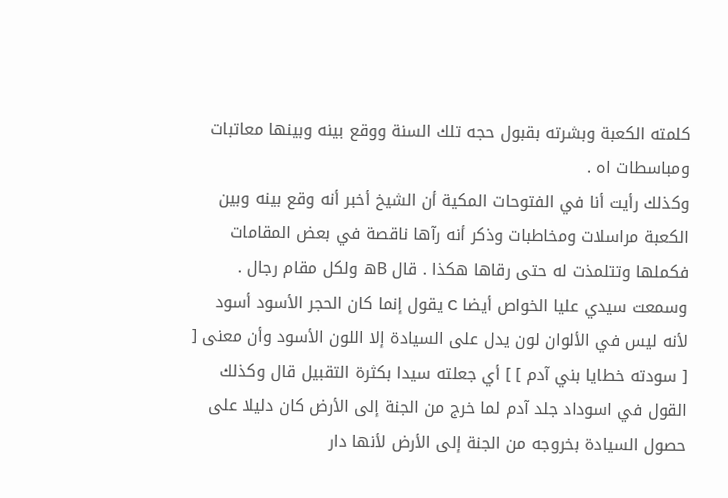كلمته الكعبة وبشرته بقبول حجه تلك السنة ووقع بينه وبينها معاتبات ومباسطات اه .
وكذلك رأيت أنا في الفتوحات المكية أن الشيخ أخبر أنه وقع بينه وبين الكعبة مراسلات ومخاطبات وذكر أنه رآها ناقصة في بعض المقامات فكملها وتتلمذت له حتى رقاها هكذا . قال Bه ولكل مقام رجال .
وسمعت سيدي عليا الخواص أيضا C يقول إنما كان الحجر الأسود أسود لأنه ليس في الألوان لون يدل على السيادة إلا اللون الأسود وأن معنى [ [ سودته خطايا بني آدم ] ] أي جعلته سيدا بكثرة التقبيل قال وكذلك القول في اسوداد جلد آدم لما خرج من الجنة إلى الأرض كان دليلا على حصول السيادة بخروجه من الجنة إلى الأرض لأنها دار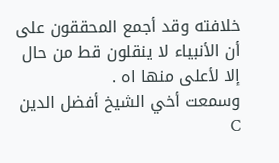خلافته وقد أجمع المحققون على أن الأنبياء لا ينقلون قط من حال إلا لأعلى منها اه .
وسمعت أخي الشيخ أفضل الدين C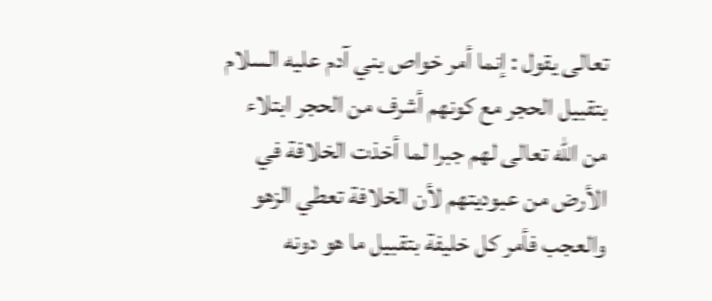تعالى يقول : إنما أمر خواص بني آدم عليه السلام بتقبيل الحجر مع كونهم أشرف من الحجر ابتلاء من الله تعالى لهم جبرا لما أخذت الخلافة في الأرض من عبوديتهم لأن الخلافة تعطي الزهو والعجب فأمر كل خليفة بتقبيل ما هو دونه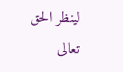لينظر الحق تعالى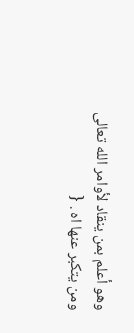وهو أعلم بمن ينقاد لأوامر الله تعالى ومن يتكبر عنها اه . {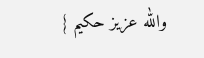والله عزيز حكيم }